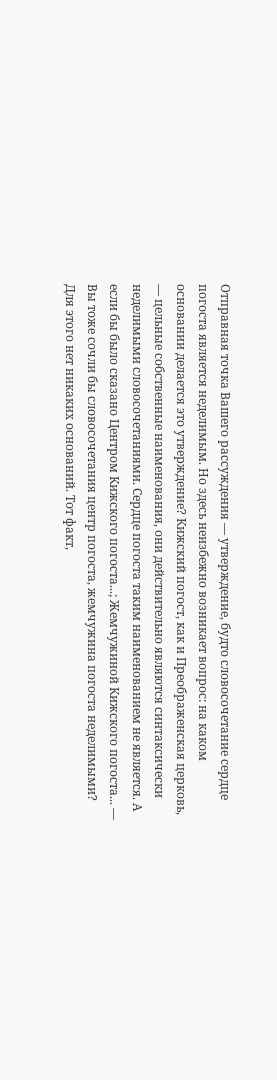Отправная точка Вашего рассуждения — утверждение, будто словосочетание сердце погоста является неделимым. Но здесь неизбежно возникает вопрос: на каком основании делается это утверждение? Кижский погост, как и Преображенская церковь, — цельные собственные наименования, они действительно являются синтаксически неделимыми словосочетаниями. Сердце погоста таким наименованием не является. А если бы было сказано Центром Кижского погоста...; Жемчужиной Кижского погоста... — Вы тоже сочли бы словосочетания центр погоста, жемчужина погоста неделимыми? Для этого нет никаких оснований. Тот факт,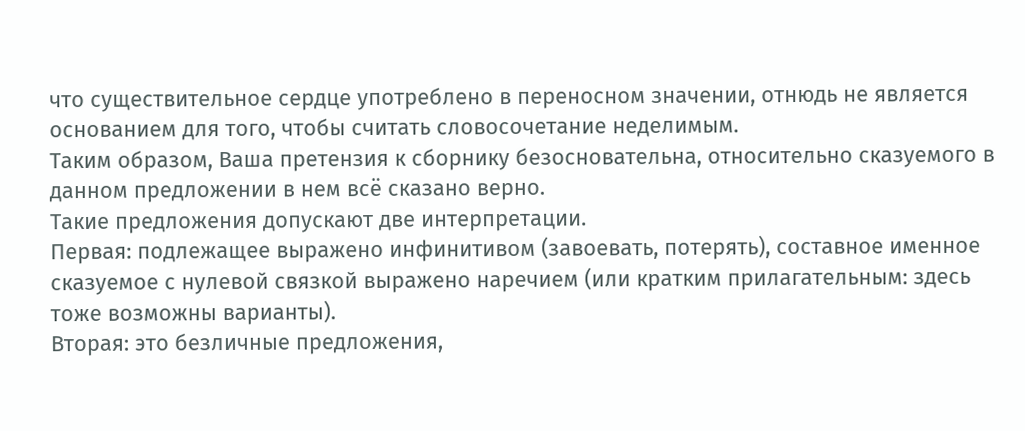что существительное сердце употреблено в переносном значении, отнюдь не является основанием для того, чтобы считать словосочетание неделимым.
Таким образом, Ваша претензия к сборнику безосновательна, относительно сказуемого в данном предложении в нем всё сказано верно.
Такие предложения допускают две интерпретации.
Первая: подлежащее выражено инфинитивом (завоевать, потерять), составное именное сказуемое с нулевой связкой выражено наречием (или кратким прилагательным: здесь тоже возможны варианты).
Вторая: это безличные предложения,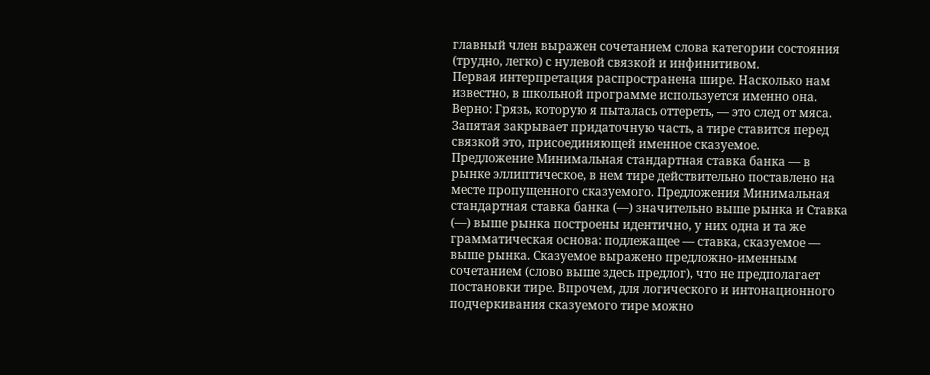главный член выражен сочетанием слова категории состояния (трудно, легко) с нулевой связкой и инфинитивом.
Первая интерпретация распространена шире. Насколько нам известно, в школьной программе используется именно она.
Верно: Грязь, которую я пыталась оттереть, — это след от мяса. Запятая закрывает придаточную часть, а тире ставится перед связкой это, присоединяющей именное сказуемое.
Предложение Минимальная стандартная ставка банка — в рынке эллиптическое, в нем тире действительно поставлено на месте пропущенного сказуемого. Предложения Минимальная стандартная ставка банка (—) значительно выше рынка и Ставка (—) выше рынка построены идентично, у них одна и та же грамматическая основа: подлежащее — ставка, сказуемое — выше рынка. Сказуемое выражено предложно-именным сочетанием (слово выше здесь предлог), что не предполагает постановки тире. Впрочем, для логического и интонационного подчеркивания сказуемого тире можно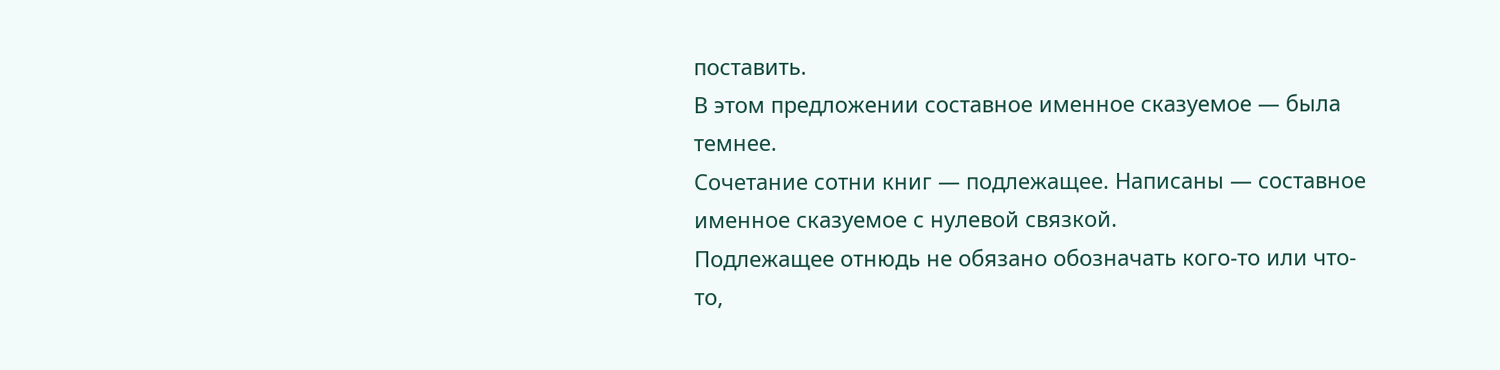поставить.
В этом предложении составное именное сказуемое — была темнее.
Сочетание сотни книг — подлежащее. Написаны — составное именное сказуемое с нулевой связкой.
Подлежащее отнюдь не обязано обозначать кого-то или что-то,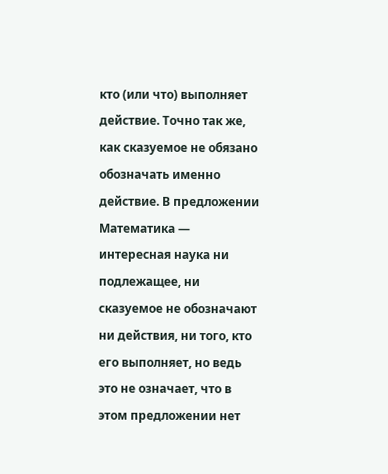кто (или что) выполняет действие. Точно так же, как сказуемое не обязано обозначать именно действие. В предложении Математика — интересная наука ни подлежащее, ни сказуемое не обозначают ни действия, ни того, кто его выполняет, но ведь это не означает, что в этом предложении нет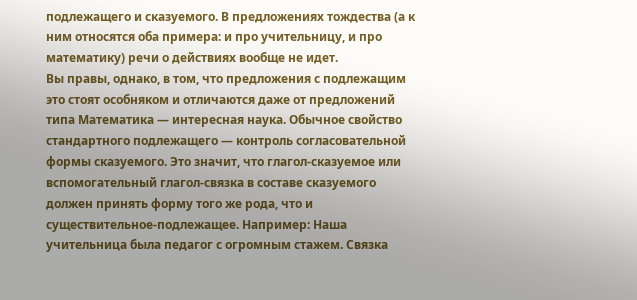подлежащего и сказуемого. В предложениях тождества (а к ним относятся оба примера: и про учительницу, и про математику) речи о действиях вообще не идет.
Вы правы, однако, в том, что предложения с подлежащим это стоят особняком и отличаются даже от предложений типа Математика — интересная наука. Обычное свойство стандартного подлежащего — контроль согласовательной формы сказуемого. Это значит, что глагол-сказуемое или вспомогательный глагол-связка в составе сказуемого должен принять форму того же рода, что и существительное-подлежащее. Например: Наша учительница была педагог с огромным стажем. Связка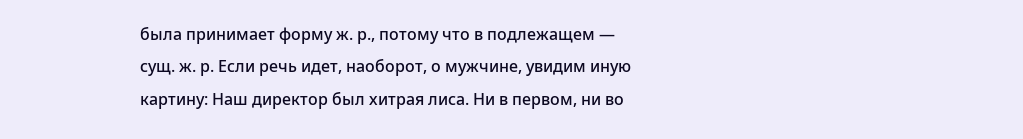была принимает форму ж. р., потому что в подлежащем — сущ. ж. р. Если речь идет, наоборот, о мужчине, увидим иную картину: Наш директор был хитрая лиса. Ни в первом, ни во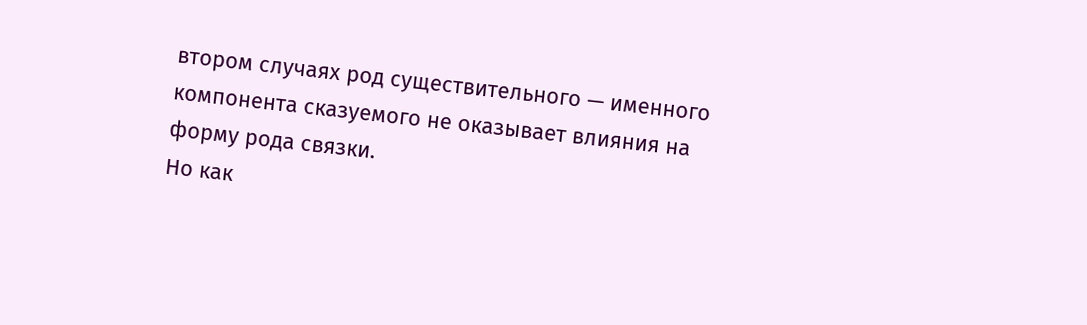втором случаях род существительного — именного компонента сказуемого не оказывает влияния на форму рода связки.
Но как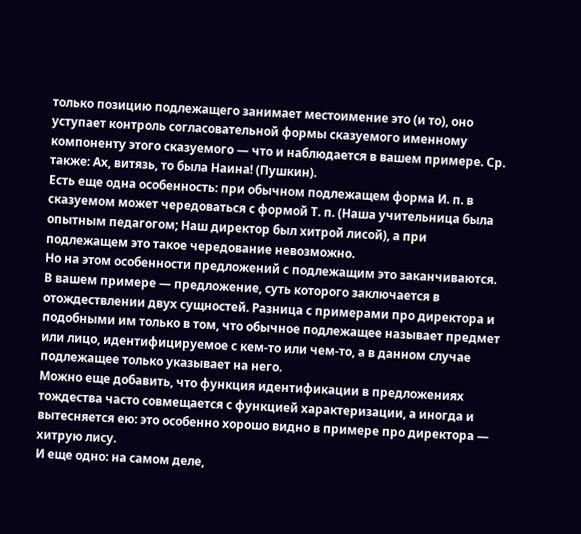только позицию подлежащего занимает местоимение это (и то), оно уступает контроль согласовательной формы сказуемого именному компоненту этого сказуемого — что и наблюдается в вашем примере. Ср. также: Ах, витязь, то была Наина! (Пушкин).
Есть еще одна особенность: при обычном подлежащем форма И. п. в сказуемом может чередоваться с формой Т. п. (Наша учительница была опытным педагогом; Наш директор был хитрой лисой), а при подлежащем это такое чередование невозможно.
Но на этом особенности предложений с подлежащим это заканчиваются. В вашем примере — предложение, суть которого заключается в отождествлении двух сущностей. Разница с примерами про директора и подобными им только в том, что обычное подлежащее называет предмет или лицо, идентифицируемое с кем-то или чем-то, а в данном случае подлежащее только указывает на него.
Можно еще добавить, что функция идентификации в предложениях тождества часто совмещается с функцией характеризации, а иногда и вытесняется ею: это особенно хорошо видно в примере про директора — хитрую лису.
И еще одно: на самом деле,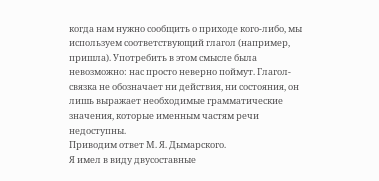когда нам нужно сообщить о приходе кого-либо, мы используем соответствующий глагол (например, пришла). Употребить в этом смысле была невозможно: нас просто неверно поймут. Глагол-связка не обозначает ни действия, ни состояния, он лишь выражает необходимые грамматические значения, которые именным частям речи недоступны.
Приводим ответ М. Я. Дымарского.
Я имел в виду двусоставные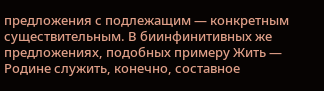предложения с подлежащим — конкретным существительным. В биинфинитивных же предложениях, подобных примеру Жить — Родине служить, конечно, составное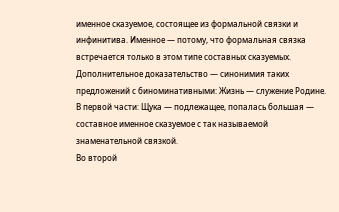именное сказуемое, состоящее из формальной связки и инфинитива. Именное — потому, что формальная связка встречается только в этом типе составных сказуемых. Дополнительное доказательство — синонимия таких предложений с биноминативными: Жизнь — служение Родине.
В первой части: Щука — подлежащее, попалась большая — составное именное сказуемое с так называемой знаменательной связкой.
Во второй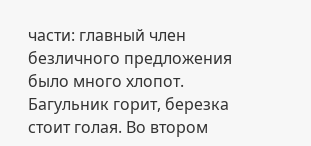части: главный член безличного предложения было много хлопот.
Багульник горит, березка стоит голая. Во втором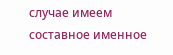случае имеем составное именное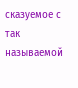сказуемое с так называемой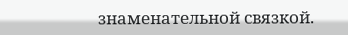знаменательной связкой.